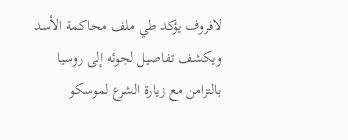لافروف يؤكد طي ملف محاكمة الأسد ويكشف تفاصيل لجوئه إلى روسيا بالتزامن مع زيارة الشرع لموسكو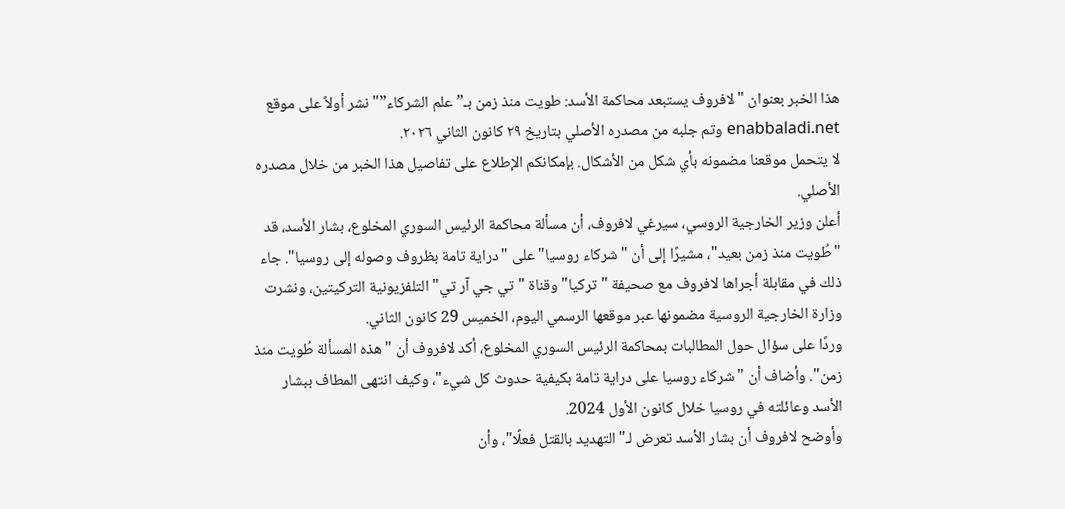هذا الخبر بعنوان "لافروف يستبعد محاكمة الأسد: طويت منذ زمن بـ”علم الشركاء”" نشر أولاً على موقع enabbaladi.net وتم جلبه من مصدره الأصلي بتاريخ ٢٩ كانون الثاني ٢٠٢٦.
لا يتحمل موقعنا مضمونه بأي شكل من الأشكال. بإمكانكم الإطلاع على تفاصيل هذا الخبر من خلال مصدره الأصلي.
أعلن وزير الخارجية الروسي، سيرغي لافروف، أن مسألة محاكمة الرئيس السوري المخلوع، بشار الأسد، قد "طُويت منذ زمن بعيد"، مشيرًا إلى أن "شركاء روسيا" على "دراية تامة بظروف وصوله إلى روسيا". جاء ذلك في مقابلة أجراها لافروف مع صحيفة "تركيا" وقناة "تي جي آر تي" التلفزيونية التركيتين، ونشرت وزارة الخارجية الروسية مضمونها عبر موقعها الرسمي اليوم، الخميس 29 كانون الثاني.
وردًا على سؤال حول المطالبات بمحاكمة الرئيس السوري المخلوع، أكد لافروف أن "هذه المسألة طُويت منذ زمن". وأضاف أن "شركاء روسيا على دراية تامة بكيفية حدوث كل شيء"، وكيف انتهى المطاف ببشار الأسد وعائلته في روسيا خلال كانون الأول 2024.
وأوضح لافروف أن بشار الأسد تعرض لـ"التهديد بالقتل فعلًا"، وأن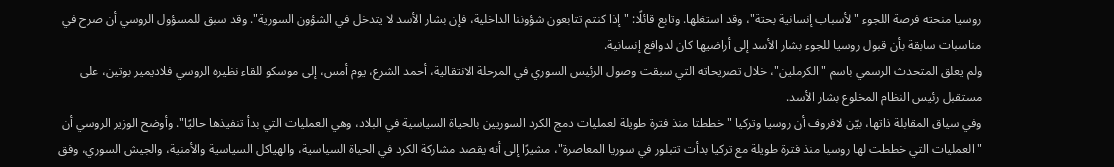روسيا منحته فرصة اللجوء "لأسباب إنسانية بحتة"، وقد استغلها. وتابع قائلًا: "إذا كنتم تتابعون شؤوننا الداخلية، فإن بشار الأسد لا يتدخل في الشؤون السورية". وقد سبق للمسؤول الروسي أن صرح في مناسبات سابقة بأن قبول روسيا للجوء بشار الأسد إلى أراضيها كان لدوافع إنسانية.
ولم يعلق المتحدث الرسمي باسم "الكرملين"، خلال تصريحاته التي سبقت وصول الرئيس السوري في المرحلة الانتقالية، أحمد الشرع، يوم أمس، إلى موسكو للقاء نظيره الروسي فلاديمير بوتين، على مستقبل رئيس النظام المخلوع بشار الأسد.
وفي سياق المقابلة ذاتها، بيّن لافروف أن روسيا وتركيا "خططتا منذ فترة طويلة لعمليات دمج الكرد السوريين بالحياة السياسية في البلاد، وهي العمليات التي بدأ تنفيذها حاليًا". وأوضح الوزير الروسي أن "العمليات التي خططت لها روسيا منذ فترة طويلة مع تركيا بدأت تتبلور في سوريا المعاصرة"، مشيرًا إلى أنه يقصد مشاركة الكرد في الحياة السياسية، والهياكل السياسية والأمنية، والجيش السوري، وفق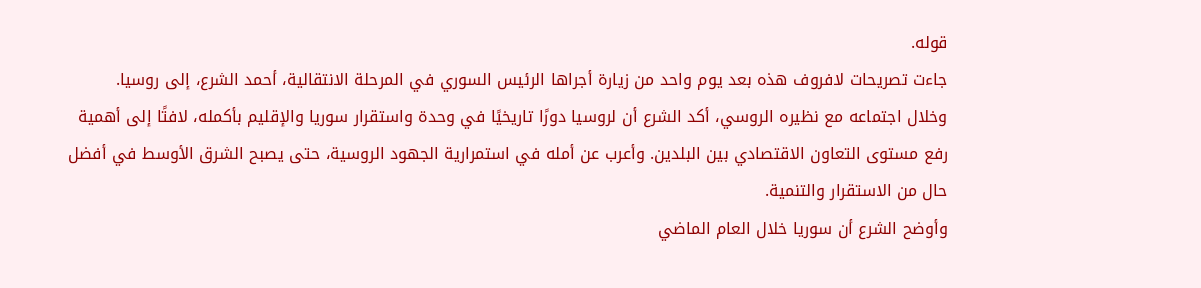قوله.
جاءت تصريحات لافروف هذه بعد يوم واحد من زيارة أجراها الرئيس السوري في المرحلة الانتقالية، أحمد الشرع، إلى روسيا.
وخلال اجتماعه مع نظيره الروسي، أكد الشرع أن لروسيا دورًا تاريخيًا في وحدة واستقرار سوريا والإقليم بأكمله، لافتًا إلى أهمية رفع مستوى التعاون الاقتصادي بين البلدين. وأعرب عن أمله في استمرارية الجهود الروسية، حتى يصبح الشرق الأوسط في أفضل حال من الاستقرار والتنمية.
وأوضح الشرع أن سوريا خلال العام الماضي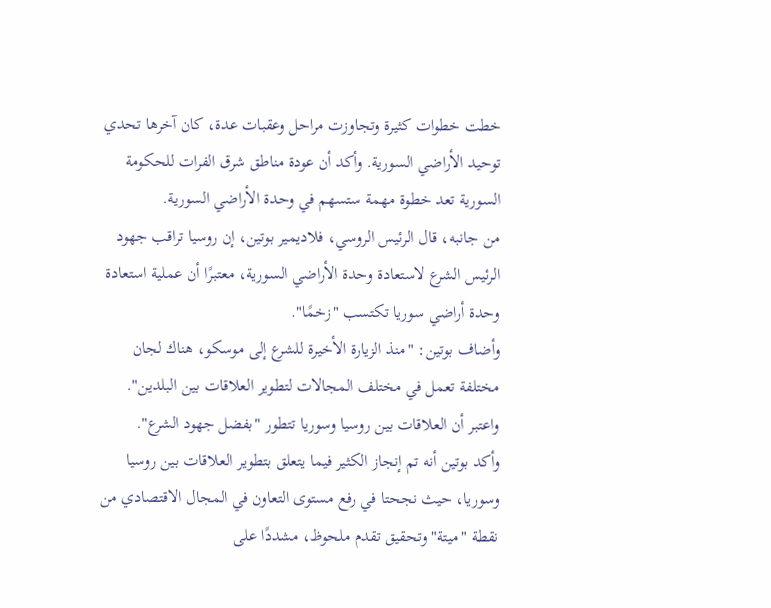خطت خطوات كثيرة وتجاوزت مراحل وعقبات عدة، كان آخرها تحدي توحيد الأراضي السورية. وأكد أن عودة مناطق شرق الفرات للحكومة السورية تعد خطوة مهمة ستسهم في وحدة الأراضي السورية.
من جانبه، قال الرئيس الروسي، فلاديمير بوتين، إن روسيا تراقب جهود الرئيس الشرع لاستعادة وحدة الأراضي السورية، معتبرًا أن عملية استعادة وحدة أراضي سوريا تكتسب "زخمًا".
وأضاف بوتين: "منذ الزيارة الأخيرة للشرع إلى موسكو، هناك لجان مختلفة تعمل في مختلف المجالات لتطوير العلاقات بين البلدين". واعتبر أن العلاقات بين روسيا وسوريا تتطور "بفضل جهود الشرع".
وأكد بوتين أنه تم إنجاز الكثير فيما يتعلق بتطوير العلاقات بين روسيا وسوريا، حيث نجحتا في رفع مستوى التعاون في المجال الاقتصادي من نقطة "ميتة" وتحقيق تقدم ملحوظ، مشددًا على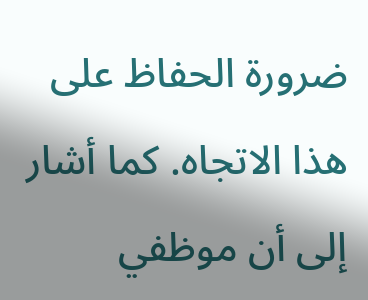ضرورة الحفاظ على هذا الاتجاه. كما أشار إلى أن موظفي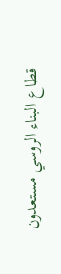قطاع البناء الروسي مستعدون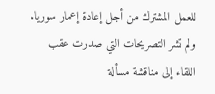للعمل المشترك من أجل إعادة إعمار سوريا.
ولم تشر التصريحات التي صدرت عقب اللقاء إلى مناقشة مسألة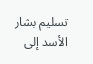تسليم بشار الأسد إلى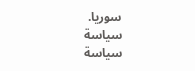سوريا.
سياسة
سياسة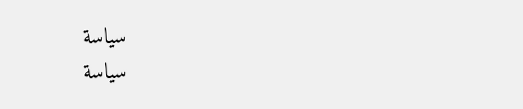سياسة
سياسة